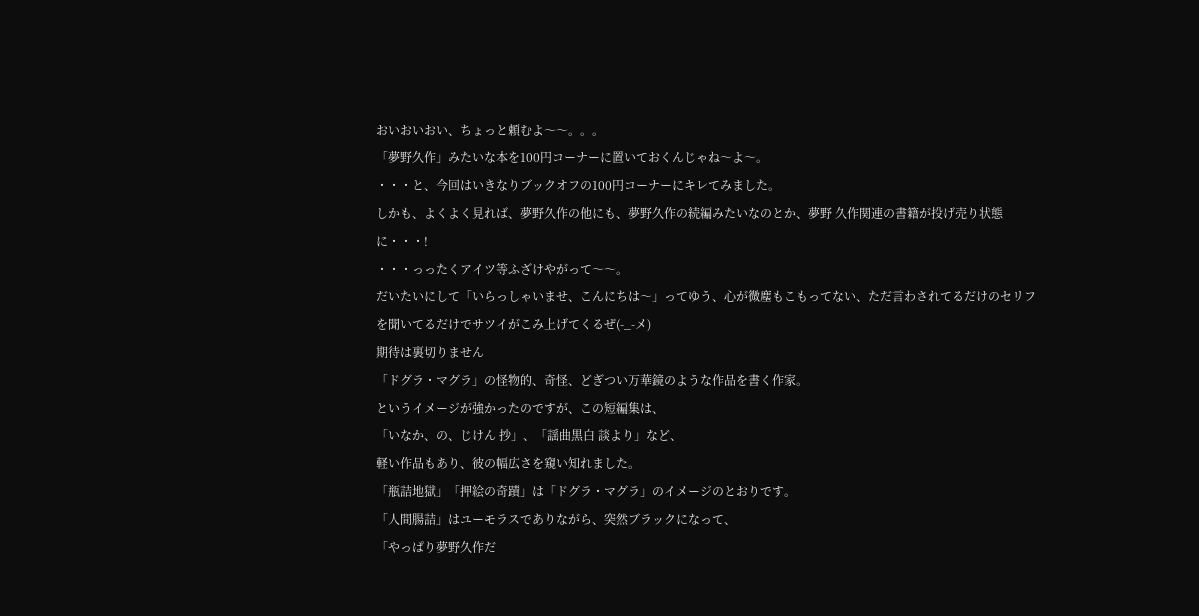おいおいおい、ちょっと頼むよ〜〜。。。
「夢野久作」みたいな本を100円コーナーに置いておくんじゃね〜よ〜。
・・・と、今回はいきなりブックオフの100円コーナーにキレてみました。
しかも、よくよく見れば、夢野久作の他にも、夢野久作の続編みたいなのとか、夢野 久作関連の書籍が投げ売り状態に・・・!
・・・っったくアイツ等ふざけやがって〜〜。
だいたいにして「いらっしゃいませ、こんにちは〜」ってゆう、心が微塵もこもってない、ただ言わされてるだけのセリフを聞いてるだけでサツイがこみ上げてくるぜ(-_-メ)
期待は裏切りません
「ドグラ・マグラ」の怪物的、奇怪、どぎつい万華鏡のような作品を書く作家。
というイメージが強かったのですが、この短編集は、
「いなか、の、じけん 抄」、「謡曲黒白 談より」など、
軽い作品もあり、彼の幅広さを窺い知れました。
「瓶詰地獄」「押絵の奇蹟」は「ドグラ・マグラ」のイメージのとおりです。
「人間腸詰」はユーモラスでありながら、突然ブラックになって、
「やっぱり夢野久作だ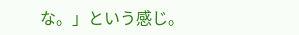な。」という感じ。